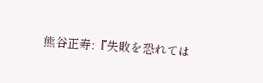熊谷正寿:『失敗を恐れては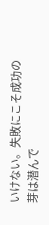いけない。失敗にこそ成功の芽は潜んで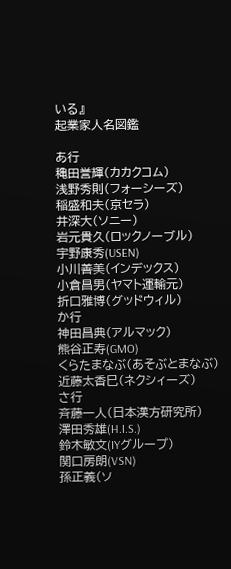いる』
起業家人名図鑑

あ行
穐田誉輝(カカクコム)
浅野秀則(フォーシーズ)
稲盛和夫(京セラ)
井深大(ソニー)
岩元貴久(ロックノーブル)
宇野康秀(USEN)
小川善美(インデックス)
小倉昌男(ヤマト運輸元)
折口雅博(グッドウィル)
か行
神田昌典(アルマック)
熊谷正寿(GMO)
くらたまなぶ(あそぶとまなぶ)
近藤太香巳(ネクシィーズ)
さ行
斉藤一人(日本漢方研究所)
澤田秀雄(H.I.S.)
鈴木敏文(IYグループ)
関口房朗(VSN)
孫正義(ソ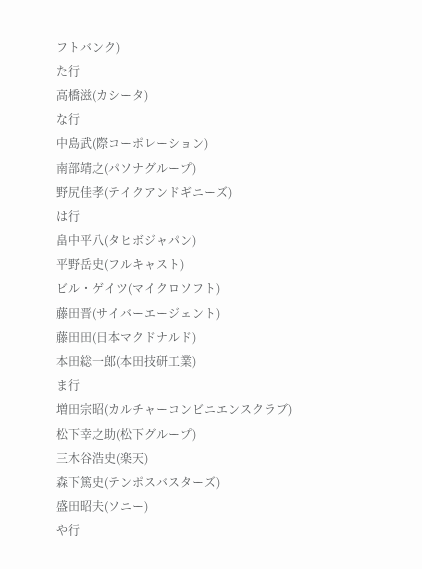フトバンク)
た行
高橋滋(カシータ)
な行
中島武(際コーポレーション)
南部靖之(パソナグループ)
野尻佳孝(テイクアンドギニーズ)
は行
畠中平八(タヒボジャパン)
平野岳史(フルキャスト)
ビル・ゲイツ(マイクロソフト)
藤田晋(サイバーエージェント)
藤田田(日本マクドナルド)
本田総一郎(本田技研工業)
ま行
増田宗昭(カルチャーコンビニエンスクラブ)
松下幸之助(松下グループ)
三木谷浩史(楽天)
森下篤史(テンポスバスターズ)
盛田昭夫(ソニー)
や行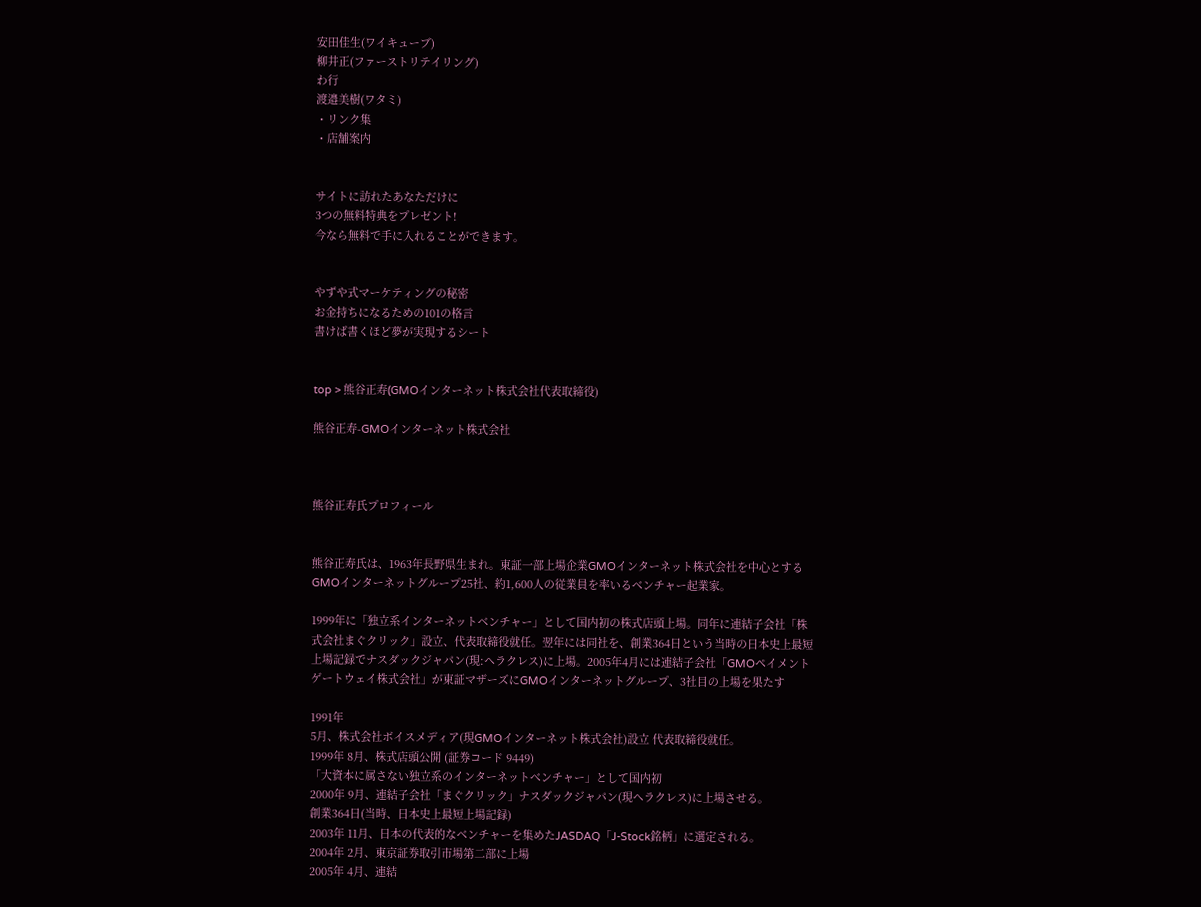安田佳生(ワイキューブ)
柳井正(ファーストリテイリング)
わ行
渡邉美樹(ワタミ)
・リンク集
・店舗案内


サイトに訪れたあなただけに
3つの無料特典をプレゼント!
今なら無料で手に入れることができます。


やずや式マーケティングの秘密
お金持ちになるための101の格言
書けば書くほど夢が実現するシート


top > 熊谷正寿(GMOインターネット株式会社代表取締役)

熊谷正寿-GMOインターネット株式会社



熊谷正寿氏プロフィール


熊谷正寿氏は、1963年長野県生まれ。東証一部上場企業GMOインターネット株式会社を中心とするGMOインターネットグループ25社、約1,600人の従業員を率いるベンチャー起業家。

1999年に「独立系インターネットベンチャー」として国内初の株式店頭上場。同年に連結子会社「株式会社まぐクリック」設立、代表取締役就任。翌年には同社を、創業364日という当時の日本史上最短上場記録でナスダックジャパン(現:ヘラクレス)に上場。2005年4月には連結子会社「GMOペイメントゲートウェイ株式会社」が東証マザーズにGMOインターネットグループ、3社目の上場を果たす

1991年
5月、株式会社ボイスメディア(現GMOインターネット株式会社)設立 代表取締役就任。
1999年 8月、株式店頭公開 (証券コード 9449)
「大資本に属さない独立系のインターネットべンチャー」として国内初
2000年 9月、連結子会社「まぐクリック」ナスダックジャパン(現ヘラクレス)に上場させる。
創業364日(当時、日本史上最短上場記録)
2003年 11月、日本の代表的なベンチャーを集めたJASDAQ「J-Stock銘柄」に選定される。
2004年 2月、東京証券取引市場第二部に上場
2005年 4月、連結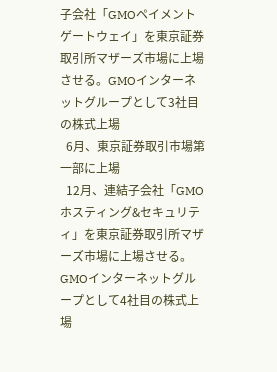子会社「GMOペイメントゲートウェイ」を東京証券取引所マザーズ市場に上場させる。GMOインターネットグループとして3社目の株式上場
  6月、東京証券取引市場第一部に上場
  12月、連結子会社「GMOホスティング&セキュリティ」を東京証券取引所マザーズ市場に上場させる。GMOインターネットグループとして4社目の株式上場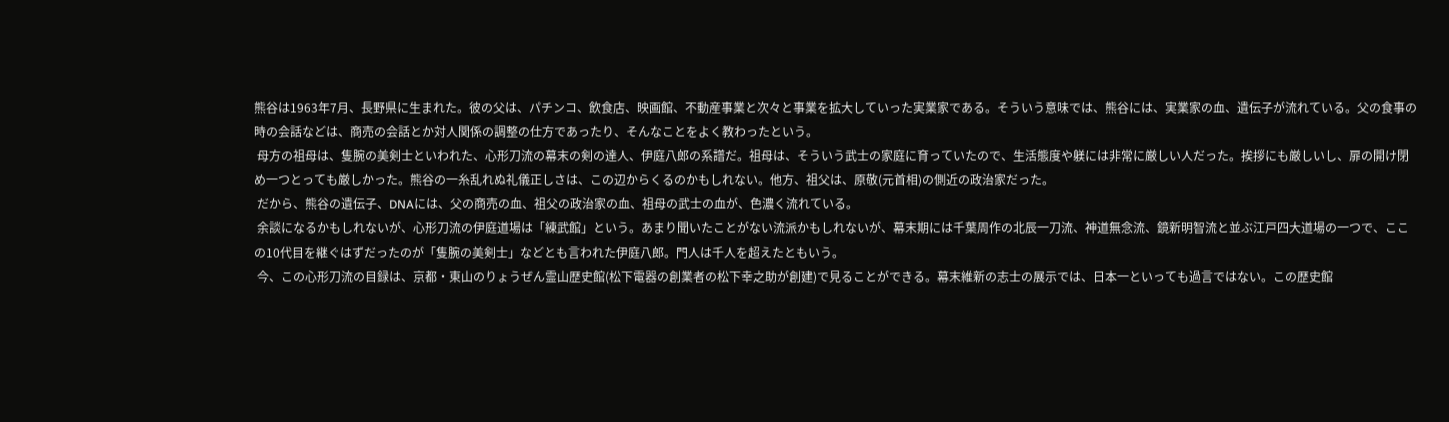熊谷は1963年7月、長野県に生まれた。彼の父は、パチンコ、飲食店、映画館、不動産事業と次々と事業を拡大していった実業家である。そういう意味では、熊谷には、実業家の血、遺伝子が流れている。父の食事の時の会話などは、商売の会話とか対人関係の調整の仕方であったり、そんなことをよく教わったという。
 母方の祖母は、隻腕の美剣士といわれた、心形刀流の幕末の剣の達人、伊庭八郎の系譜だ。祖母は、そういう武士の家庭に育っていたので、生活態度や躾には非常に厳しい人だった。挨拶にも厳しいし、扉の開け閉め一つとっても厳しかった。熊谷の一糸乱れぬ礼儀正しさは、この辺からくるのかもしれない。他方、祖父は、原敬(元首相)の側近の政治家だった。
 だから、熊谷の遺伝子、DNAには、父の商売の血、祖父の政治家の血、祖母の武士の血が、色濃く流れている。
 余談になるかもしれないが、心形刀流の伊庭道場は「練武館」という。あまり聞いたことがない流派かもしれないが、幕末期には千葉周作の北辰一刀流、神道無念流、鏡新明智流と並ぶ江戸四大道場の一つで、ここの10代目を継ぐはずだったのが「隻腕の美剣士」などとも言われた伊庭八郎。門人は千人を超えたともいう。
 今、この心形刀流の目録は、京都・東山のりょうぜん霊山歴史館(松下電器の創業者の松下幸之助が創建)で見ることができる。幕末維新の志士の展示では、日本一といっても過言ではない。この歴史館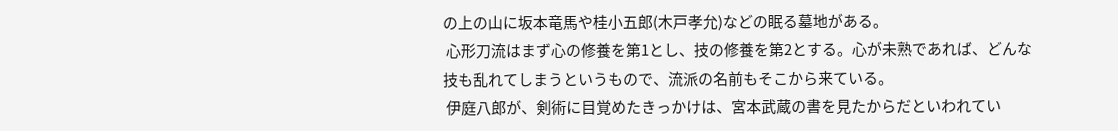の上の山に坂本竜馬や桂小五郎(木戸孝允)などの眠る墓地がある。
 心形刀流はまず心の修養を第1とし、技の修養を第2とする。心が未熟であれば、どんな技も乱れてしまうというもので、流派の名前もそこから来ている。
 伊庭八郎が、剣術に目覚めたきっかけは、宮本武蔵の書を見たからだといわれてい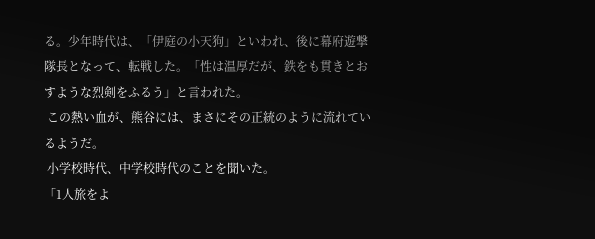る。少年時代は、「伊庭の小天狗」といわれ、後に幕府遊撃隊長となって、転戦した。「性は温厚だが、鉄をも貫きとおすような烈剣をふるう」と言われた。
 この熱い血が、熊谷には、まさにその正統のように流れているようだ。
 小学校時代、中学校時代のことを聞いた。
「1人旅をよ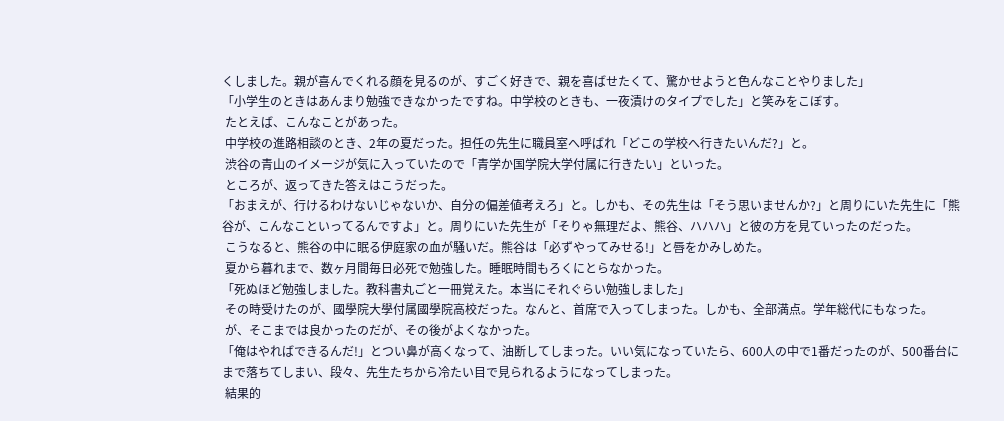くしました。親が喜んでくれる顔を見るのが、すごく好きで、親を喜ばせたくて、驚かせようと色んなことやりました」
「小学生のときはあんまり勉強できなかったですね。中学校のときも、一夜漬けのタイプでした」と笑みをこぼす。
 たとえば、こんなことがあった。
 中学校の進路相談のとき、2年の夏だった。担任の先生に職員室へ呼ばれ「どこの学校へ行きたいんだ?」と。
 渋谷の青山のイメージが気に入っていたので「青学か国学院大学付属に行きたい」といった。
 ところが、返ってきた答えはこうだった。
「おまえが、行けるわけないじゃないか、自分の偏差値考えろ」と。しかも、その先生は「そう思いませんか?」と周りにいた先生に「熊谷が、こんなこといってるんですよ」と。周りにいた先生が「そりゃ無理だよ、熊谷、ハハハ」と彼の方を見ていったのだった。
 こうなると、熊谷の中に眠る伊庭家の血が騒いだ。熊谷は「必ずやってみせる!」と唇をかみしめた。
 夏から暮れまで、数ヶ月間毎日必死で勉強した。睡眠時間もろくにとらなかった。
「死ぬほど勉強しました。教科書丸ごと一冊覚えた。本当にそれぐらい勉強しました」
 その時受けたのが、國學院大學付属國學院高校だった。なんと、首席で入ってしまった。しかも、全部満点。学年総代にもなった。
 が、そこまでは良かったのだが、その後がよくなかった。
「俺はやればできるんだ!」とつい鼻が高くなって、油断してしまった。いい気になっていたら、600人の中で1番だったのが、500番台にまで落ちてしまい、段々、先生たちから冷たい目で見られるようになってしまった。
 結果的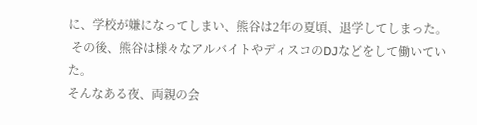に、学校が嫌になってしまい、熊谷は2年の夏頃、退学してしまった。
 その後、熊谷は様々なアルバイトやディスコのDJなどをして働いていた。
そんなある夜、両親の会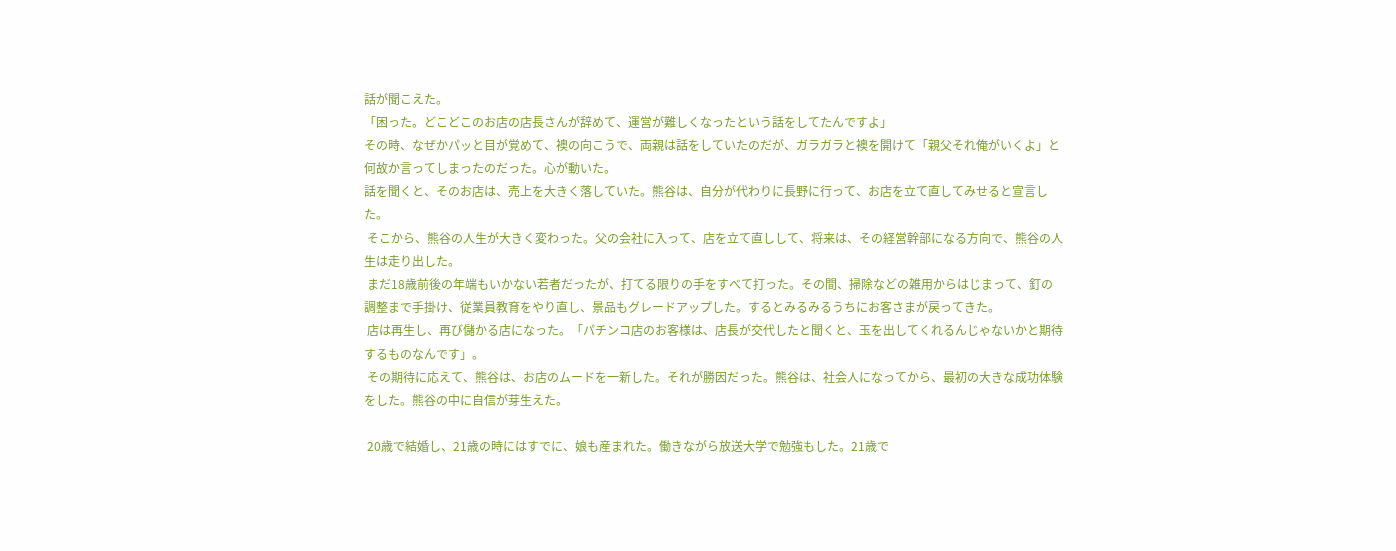話が聞こえた。
「困った。どこどこのお店の店長さんが辞めて、運営が難しくなったという話をしてたんですよ」
その時、なぜかパッと目が覚めて、襖の向こうで、両親は話をしていたのだが、ガラガラと襖を開けて「親父それ俺がいくよ」と何故か言ってしまったのだった。心が動いた。
話を聞くと、そのお店は、売上を大きく落していた。熊谷は、自分が代わりに長野に行って、お店を立て直してみせると宣言した。
 そこから、熊谷の人生が大きく変わった。父の会社に入って、店を立て直しして、将来は、その経営幹部になる方向で、熊谷の人生は走り出した。
 まだ18歳前後の年端もいかない若者だったが、打てる限りの手をすべて打った。その間、掃除などの雑用からはじまって、釘の調整まで手掛け、従業員教育をやり直し、景品もグレードアップした。するとみるみるうちにお客さまが戻ってきた。
 店は再生し、再び儲かる店になった。「パチンコ店のお客様は、店長が交代したと聞くと、玉を出してくれるんじゃないかと期待するものなんです」。
 その期待に応えて、熊谷は、お店のムードを一新した。それが勝因だった。熊谷は、社会人になってから、最初の大きな成功体験をした。熊谷の中に自信が芽生えた。

 20歳で結婚し、21歳の時にはすでに、娘も産まれた。働きながら放送大学で勉強もした。21歳で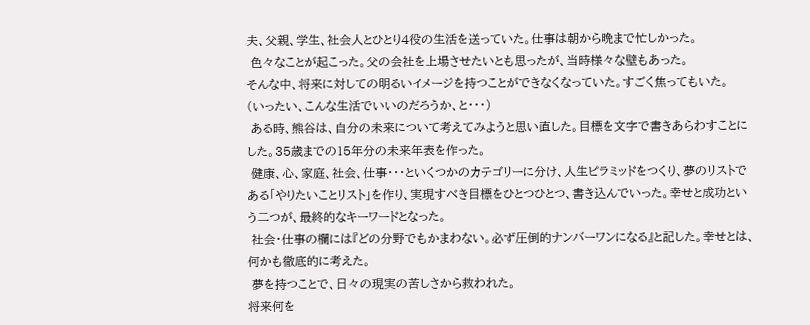夫、父親、学生、社会人とひとり4役の生活を送っていた。仕事は朝から晩まで忙しかった。
 色々なことが起こった。父の会社を上場させたいとも思ったが、当時様々な壁もあった。
そんな中、将来に対しての明るいイメージを持つことができなくなっていた。すごく焦ってもいた。
(いったい、こんな生活でいいのだろうか、と・・・)
 ある時、熊谷は、自分の未来について考えてみようと思い直した。目標を文字で書きあらわすことにした。35歳までの15年分の未来年表を作った。
 健康、心、家庭、社会、仕事・・・といくつかのカテゴリーに分け、人生ピラミッドをつくり、夢のリストである「やりたいことリスト」を作り、実現すべき目標をひとつひとつ、書き込んでいった。幸せと成功という二つが、最終的なキーワードとなった。
 社会・仕事の欄には『どの分野でもかまわない。必ず圧倒的ナンバーワンになる』と記した。幸せとは、何かも徹底的に考えた。
 夢を持つことで、日々の現実の苦しさから救われた。
将来何を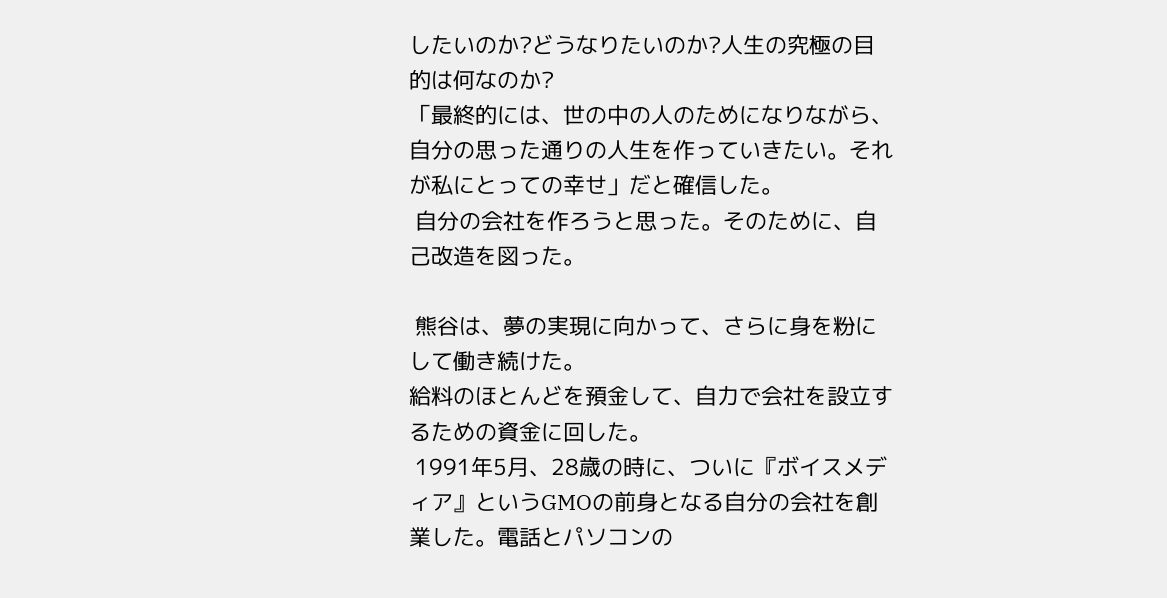したいのか?どうなりたいのか?人生の究極の目的は何なのか?
「最終的には、世の中の人のためになりながら、自分の思った通りの人生を作っていきたい。それが私にとっての幸せ」だと確信した。
 自分の会社を作ろうと思った。そのために、自己改造を図った。

 熊谷は、夢の実現に向かって、さらに身を粉にして働き続けた。
給料のほとんどを預金して、自力で会社を設立するための資金に回した。
 1991年5月、28歳の時に、ついに『ボイスメディア』というGMOの前身となる自分の会社を創業した。電話とパソコンの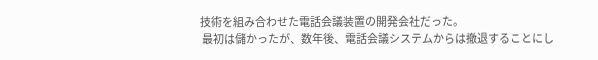技術を組み合わせた電話会議装置の開発会社だった。
 最初は儲かったが、数年後、電話会議システムからは撤退することにし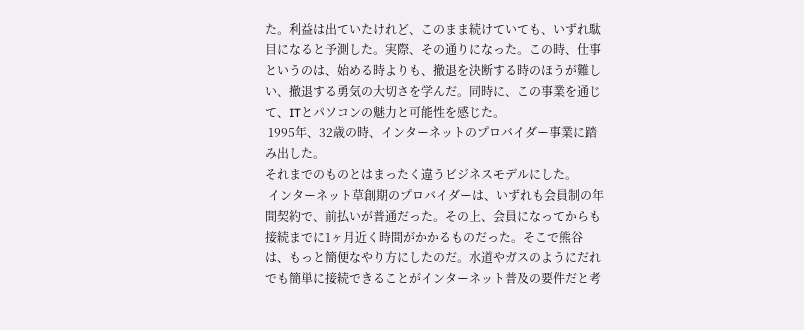た。利益は出ていたけれど、このまま続けていても、いずれ駄目になると予測した。実際、その通りになった。この時、仕事というのは、始める時よりも、撤退を決断する時のほうが難しい、撤退する勇気の大切さを学んだ。同時に、この事業を通じて、ITとパソコンの魅力と可能性を感じた。
 1995年、32歳の時、インターネットのプロバイダー事業に踏み出した。
それまでのものとはまったく違うビジネスモデルにした。
 インターネット草創期のプロバイダーは、いずれも会員制の年間契約で、前払いが普通だった。その上、会員になってからも接続までに1ヶ月近く時間がかかるものだった。そこで熊谷は、もっと簡便なやり方にしたのだ。水道やガスのようにだれでも簡単に接続できることがインターネット普及の要件だと考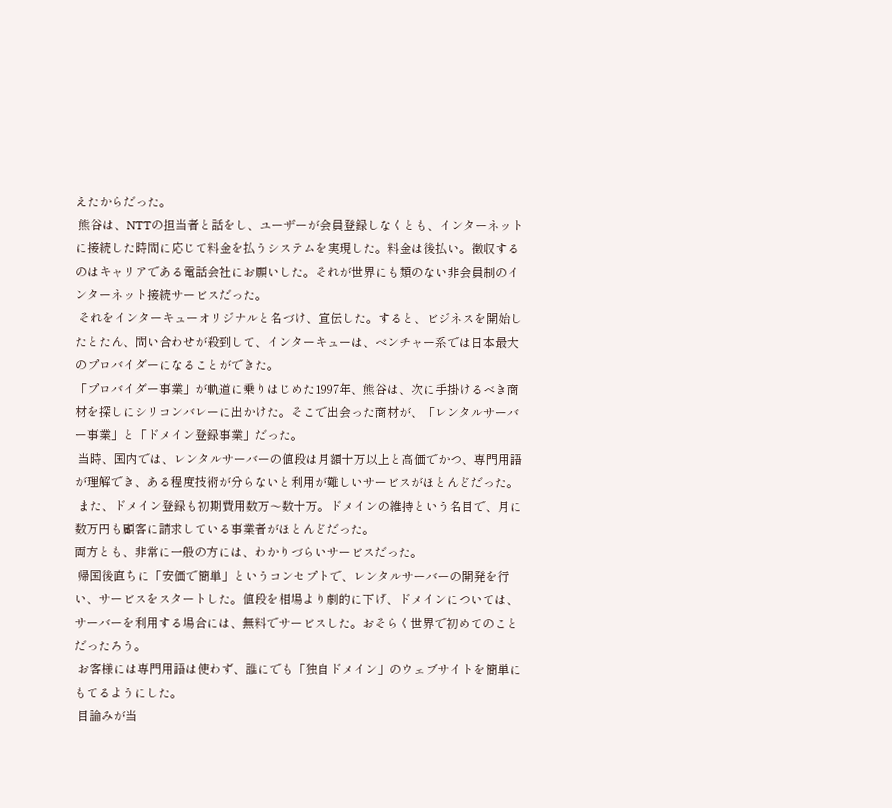えたからだった。
 熊谷は、NTTの担当者と話をし、ユーザーが会員登録しなくとも、インターネットに接続した時間に応じて料金を払うシステムを実現した。料金は後払い。徴収するのはキャリアである電話会社にお願いした。それが世界にも類のない非会員制のインターネット接続サービスだった。
 それをインターキューオリジナルと名づけ、宣伝した。すると、ビジネスを開始したとたん、問い合わせが殺到して、インターキューは、ベンチャー系では日本最大のプロバイダーになることができた。
「プロバイダー事業」が軌道に乗りはじめた1997年、熊谷は、次に手掛けるべき商材を探しにシリコンバレーに出かけた。そこで出会った商材が、「レンタルサーバー事業」と「ドメイン登録事業」だった。
 当時、国内では、レンタルサーバーの値段は月額十万以上と高価でかつ、専門用語が理解でき、ある程度技術が分らないと利用が難しいサービスがほとんどだった。
 また、ドメイン登録も初期費用数万〜数十万。ドメインの維持という名目で、月に数万円も顧客に請求している事業者がほとんどだった。
両方とも、非常に一般の方には、わかりづらいサービスだった。
 帰国後直ちに「安価で簡単」というコンセプトで、レンタルサーバーの開発を行い、サービスをスタートした。値段を相場より劇的に下げ、ドメインについては、サーバーを利用する場合には、無料でサービスした。おそらく世界で初めてのことだったろう。
 お客様には専門用語は使わず、誰にでも「独自ドメイン」のウェブサイトを簡単にもてるようにした。
 目論みが当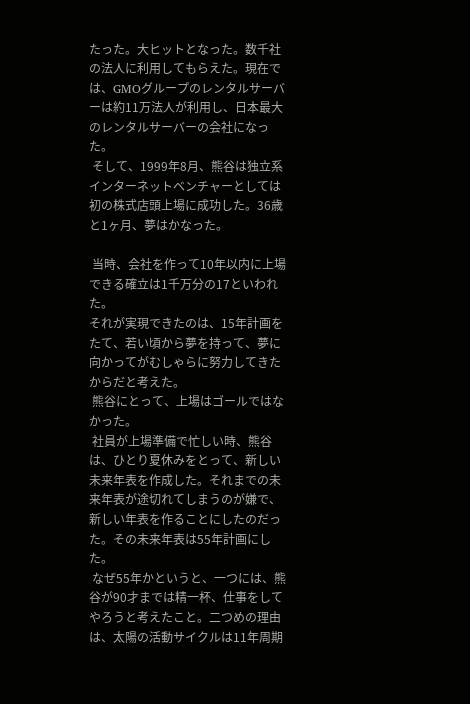たった。大ヒットとなった。数千社の法人に利用してもらえた。現在では、GMOグループのレンタルサーバーは約11万法人が利用し、日本最大のレンタルサーバーの会社になった。
 そして、1999年8月、熊谷は独立系インターネットベンチャーとしては初の株式店頭上場に成功した。36歳と1ヶ月、夢はかなった。

 当時、会社を作って10年以内に上場できる確立は1千万分の17といわれた。
それが実現できたのは、15年計画をたて、若い頃から夢を持って、夢に向かってがむしゃらに努力してきたからだと考えた。
 熊谷にとって、上場はゴールではなかった。
 社員が上場準備で忙しい時、熊谷は、ひとり夏休みをとって、新しい未来年表を作成した。それまでの未来年表が途切れてしまうのが嫌で、新しい年表を作ることにしたのだった。その未来年表は55年計画にした。
 なぜ55年かというと、一つには、熊谷が90才までは精一杯、仕事をしてやろうと考えたこと。二つめの理由は、太陽の活動サイクルは11年周期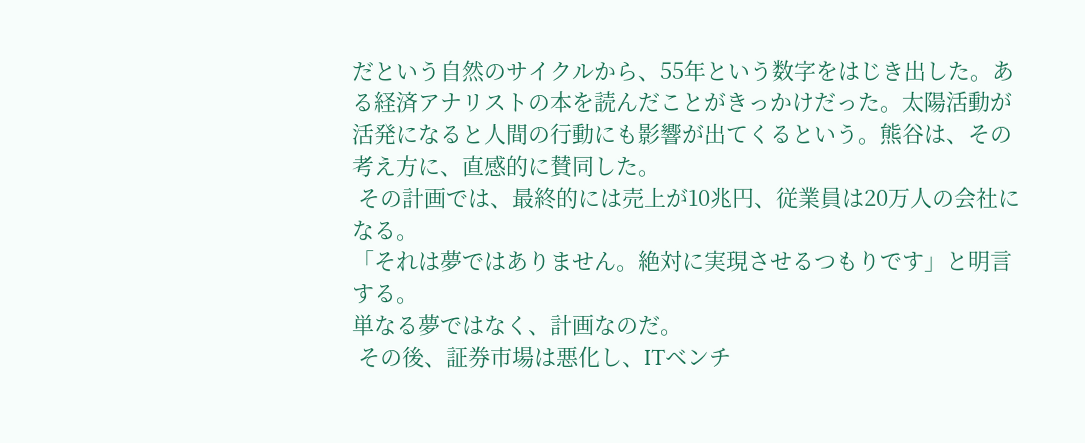だという自然のサイクルから、55年という数字をはじき出した。ある経済アナリストの本を読んだことがきっかけだった。太陽活動が活発になると人間の行動にも影響が出てくるという。熊谷は、その考え方に、直感的に賛同した。
 その計画では、最終的には売上が10兆円、従業員は20万人の会社になる。
「それは夢ではありません。絶対に実現させるつもりです」と明言する。
単なる夢ではなく、計画なのだ。
 その後、証券市場は悪化し、ITベンチ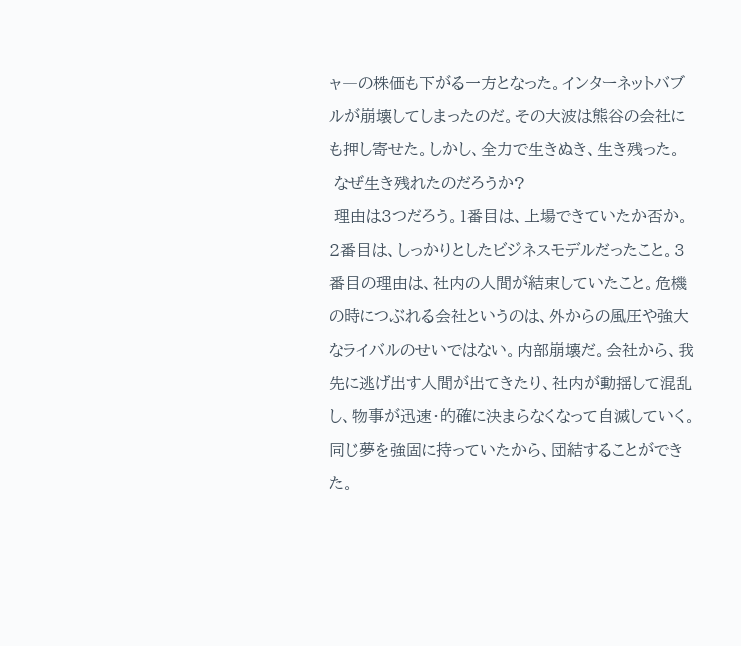ャ―の株価も下がる一方となった。インターネットバブルが崩壊してしまったのだ。その大波は熊谷の会社にも押し寄せた。しかし、全力で生きぬき、生き残った。
 なぜ生き残れたのだろうか?
 理由は3つだろう。1番目は、上場できていたか否か。2番目は、しっかりとしたビジネスモデルだったこと。3番目の理由は、社内の人間が結束していたこと。危機の時につぶれる会社というのは、外からの風圧や強大なライバルのせいではない。内部崩壊だ。会社から、我先に逃げ出す人間が出てきたり、社内が動揺して混乱し、物事が迅速・的確に決まらなくなって自滅していく。同じ夢を強固に持っていたから、団結することができた。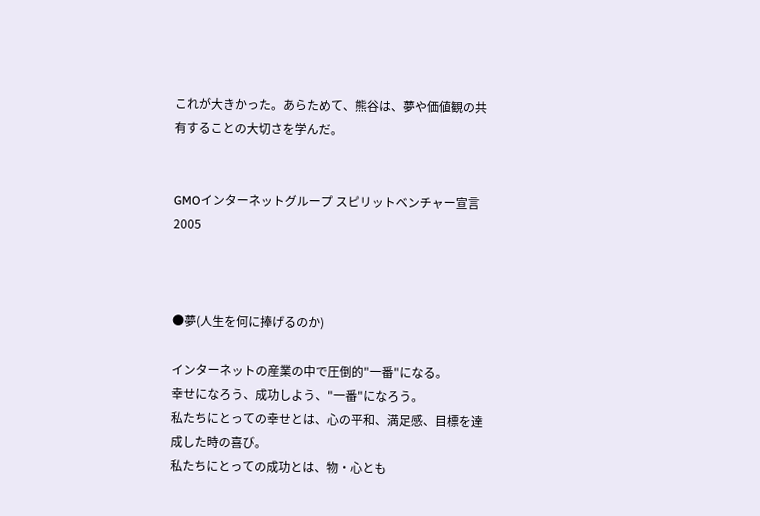これが大きかった。あらためて、熊谷は、夢や価値観の共有することの大切さを学んだ。


GMOインターネットグループ スピリットベンチャー宣言2005



●夢(人生を何に捧げるのか)

インターネットの産業の中で圧倒的"一番"になる。
幸せになろう、成功しよう、"一番"になろう。
私たちにとっての幸せとは、心の平和、満足感、目標を達成した時の喜び。
私たちにとっての成功とは、物・心とも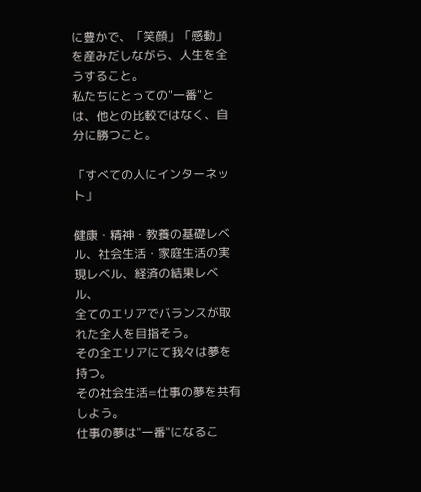に豊かで、「笑顔」「感動」を産みだしながら、人生を全うすること。
私たちにとっての"一番"とは、他との比較ではなく、自分に勝つこと。

「すべての人にインターネット」

健康・精神・教養の基礎レベル、社会生活・家庭生活の実現レベル、経済の結果レベル、
全てのエリアでバランスが取れた全人を目指そう。
その全エリアにて我々は夢を持つ。
その社会生活=仕事の夢を共有しよう。
仕事の夢は"一番"になるこ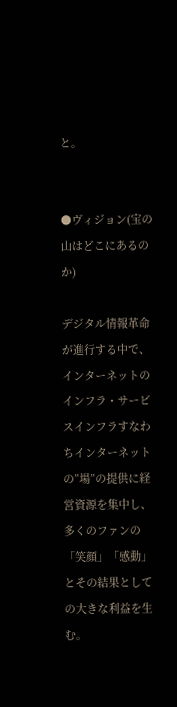と。


●ヴィジョン(宝の山はどこにあるのか)

デジタル情報革命が進行する中で、インターネットのインフラ・サービスインフラすなわちインターネットの”場”の提供に経営資源を集中し、多くのファンの「笑顔」「感動」とその結果としての大きな利益を生む。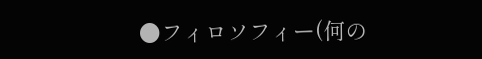●フィロソフィー(何の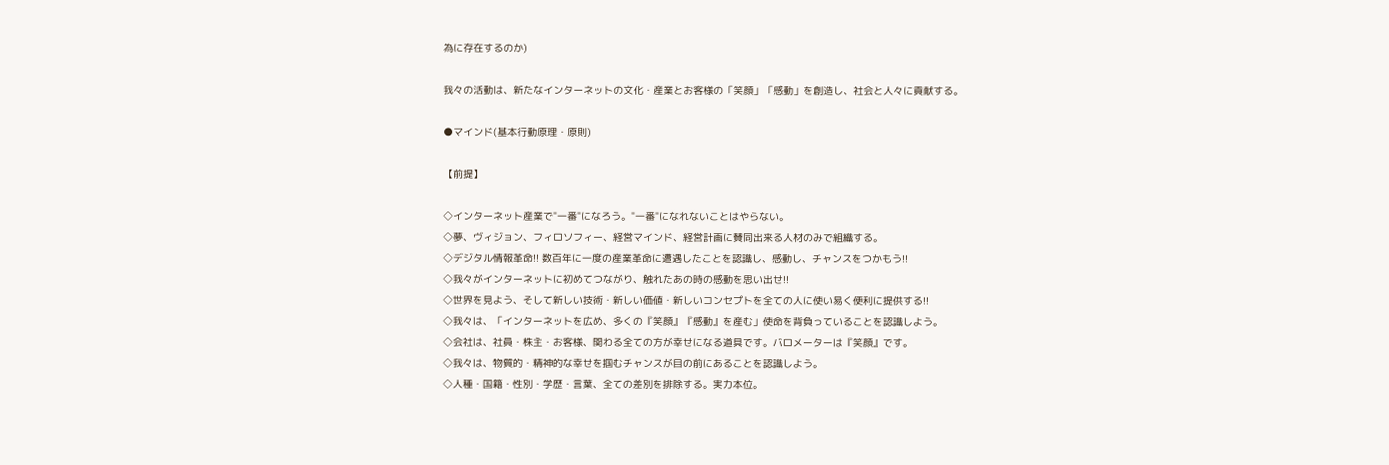為に存在するのか)

我々の活動は、新たなインターネットの文化・産業とお客様の「笑顔」「感動」を創造し、社会と人々に貢献する。

●マインド(基本行動原理・原則)

【前提】

◇インターネット産業で"一番"になろう。"一番"になれないことはやらない。
◇夢、ヴィジョン、フィロソフィー、経営マインド、経営計画に賛同出来る人材のみで組織する。
◇デジタル情報革命!! 数百年に一度の産業革命に遭遇したことを認識し、感動し、チャンスをつかもう!!
◇我々がインターネットに初めてつながり、触れたあの時の感動を思い出せ!!
◇世界を見よう、そして新しい技術・新しい価値・新しいコンセプトを全ての人に使い易く便利に提供する!!
◇我々は、「インターネットを広め、多くの『笑顔』『感動』を産む」使命を背負っていることを認識しよう。
◇会社は、社員・株主・お客様、関わる全ての方が幸せになる道具です。バロメーターは『笑顔』です。
◇我々は、物質的・精神的な幸せを掴むチャンスが目の前にあることを認識しよう。
◇人種・国籍・性別・学歴・言葉、全ての差別を排除する。実力本位。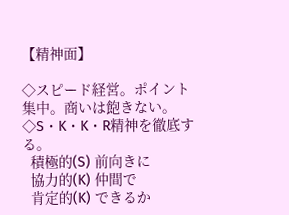【精神面】

◇スピード経営。ポイント集中。商いは飽きない。
◇S・K・K・R精神を徹底する。
  積極的(S) 前向きに
  協力的(K) 仲間で
  肯定的(K) できるか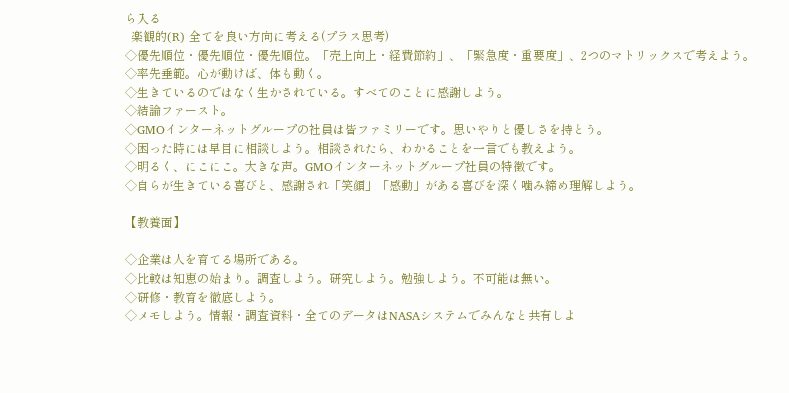ら入る
  楽観的(R) 全てを良い方向に考える(プラス思考)
◇優先順位・優先順位・優先順位。「売上向上・経費節約」、「緊急度・重要度」、2つのマトリックスで考えよう。
◇率先垂範。心が動けば、体も動く。
◇生きているのではなく生かされている。すべてのことに感謝しよう。
◇結論ファースト。
◇GMOインターネットグループの社員は皆ファミリーです。思いやりと優しさを持とう。
◇困った時には早目に相談しよう。相談されたら、わかることを一言でも教えよう。
◇明るく、にこにこ。大きな声。GMOインターネットグループ社員の特徴です。
◇自らが生きている喜びと、感謝され「笑顔」「感動」がある喜びを深く噛み締め理解しよう。

【教養面】

◇企業は人を育てる場所である。
◇比較は知恵の始まり。調査しよう。研究しよう。勉強しよう。不可能は無い。
◇研修・教育を徹底しよう。
◇メモしよう。情報・調査資料・全てのデータはNASAシステムでみんなと共有しよ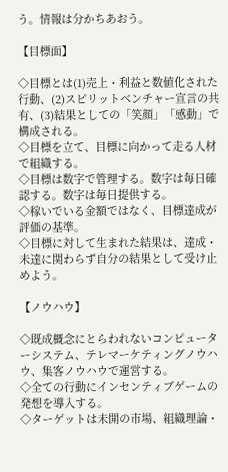う。情報は分かちあおう。

【目標面】

◇目標とは(1)売上・利益と数値化された行動、(2)スピリットベンチャー宣言の共有、(3)結果としての「笑顔」「感動」で構成される。
◇目標を立て、目標に向かって走る人材で組織する。
◇目標は数字で管理する。数字は毎日確認する。数字は毎日提供する。
◇稼いでいる金額ではなく、目標達成が評価の基準。
◇目標に対して生まれた結果は、達成・未達に関わらず自分の結果として受け止めよう。

【ノウハウ】

◇既成概念にとらわれないコンピューターシステム、テレマーケティングノウハウ、集客ノウハウで運営する。
◇全ての行動にインセンティブゲームの発想を導入する。
◇ターゲットは未開の市場、組織理論・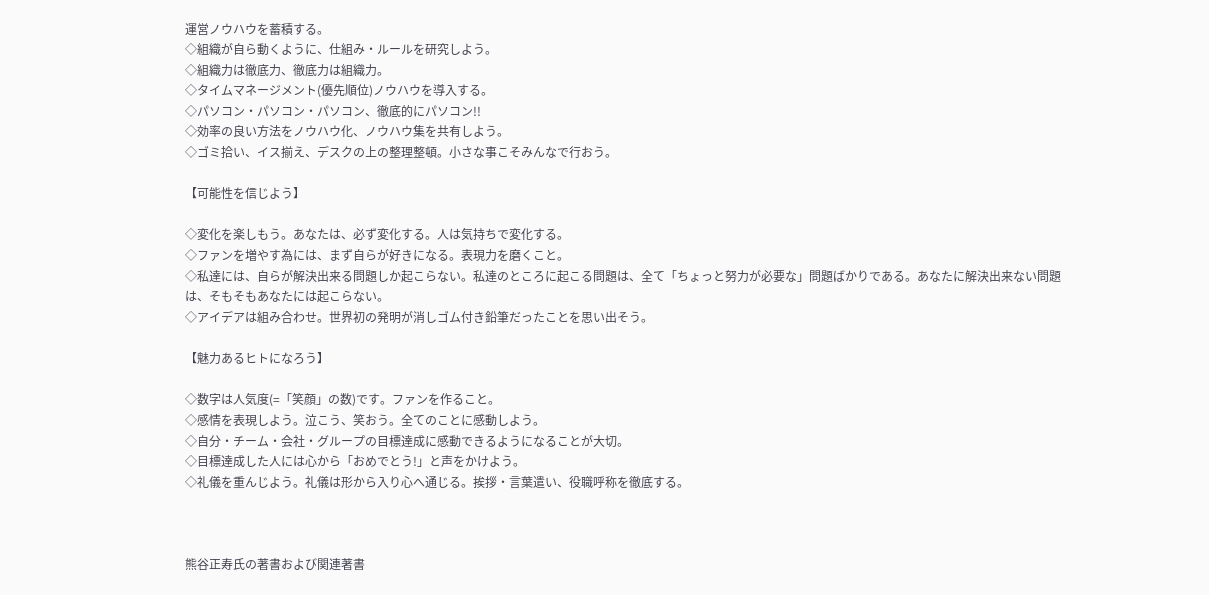運営ノウハウを蓄積する。
◇組織が自ら動くように、仕組み・ルールを研究しよう。
◇組織力は徹底力、徹底力は組織力。
◇タイムマネージメント(優先順位)ノウハウを導入する。
◇パソコン・パソコン・パソコン、徹底的にパソコン!!
◇効率の良い方法をノウハウ化、ノウハウ集を共有しよう。
◇ゴミ拾い、イス揃え、デスクの上の整理整頓。小さな事こそみんなで行おう。

【可能性を信じよう】

◇変化を楽しもう。あなたは、必ず変化する。人は気持ちで変化する。
◇ファンを増やす為には、まず自らが好きになる。表現力を磨くこと。
◇私達には、自らが解決出来る問題しか起こらない。私達のところに起こる問題は、全て「ちょっと努力が必要な」問題ばかりである。あなたに解決出来ない問題は、そもそもあなたには起こらない。
◇アイデアは組み合わせ。世界初の発明が消しゴム付き鉛筆だったことを思い出そう。

【魅力あるヒトになろう】

◇数字は人気度(=「笑顔」の数)です。ファンを作ること。
◇感情を表現しよう。泣こう、笑おう。全てのことに感動しよう。
◇自分・チーム・会社・グループの目標達成に感動できるようになることが大切。
◇目標達成した人には心から「おめでとう!」と声をかけよう。
◇礼儀を重んじよう。礼儀は形から入り心へ通じる。挨拶・言葉遣い、役職呼称を徹底する。



熊谷正寿氏の著書および関連著書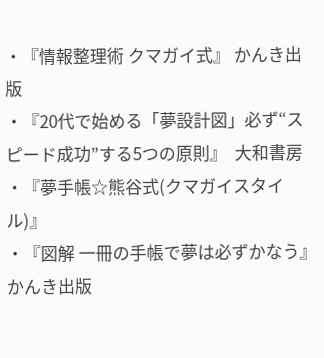・『情報整理術 クマガイ式』 かんき出版
・『20代で始める「夢設計図」必ず“スピード成功”する5つの原則』  大和書房
・『夢手帳☆熊谷式(クマガイスタイル)』
・『図解 一冊の手帳で夢は必ずかなう』 かんき出版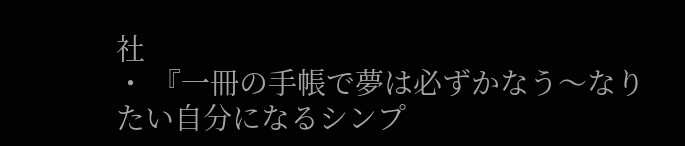社
・ 『一冊の手帳で夢は必ずかなう〜なりたい自分になるシンプ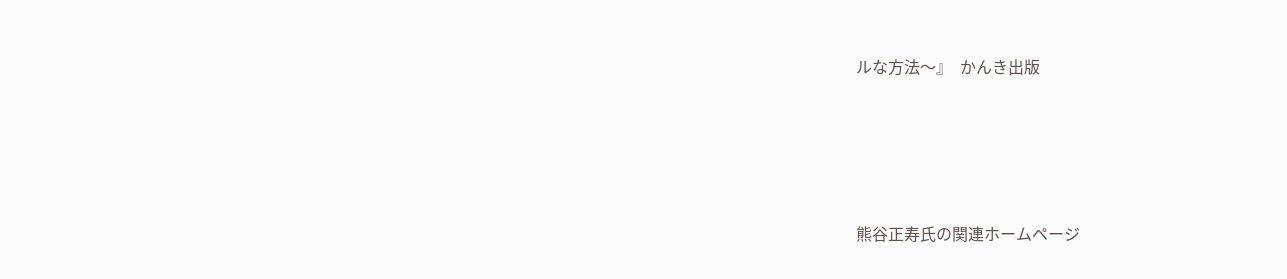ルな方法〜』  かんき出版




熊谷正寿氏の関連ホームページ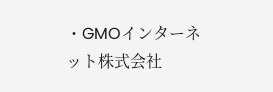・GMOインターネット株式会社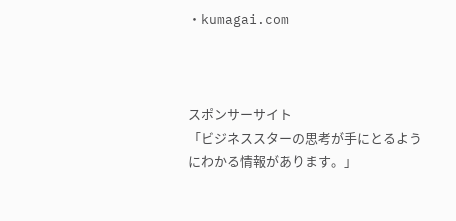・kumagai.com



スポンサーサイト
「ビジネススターの思考が手にとるようにわかる情報があります。」